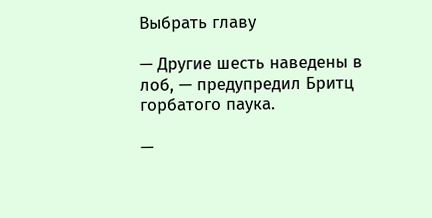Выбрать главу

— Другие шесть наведены в лоб, — предупредил Бритц горбатого паука.

—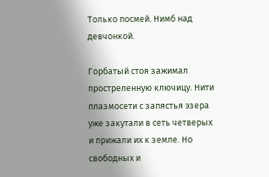Только посмей. Нимб над девчонкой.

Горбатый стоя зажимал простреленную ключицу. Нити плазмосети с запястья эзера уже закутали в сеть четверых и прижали их к земле. Но свободных и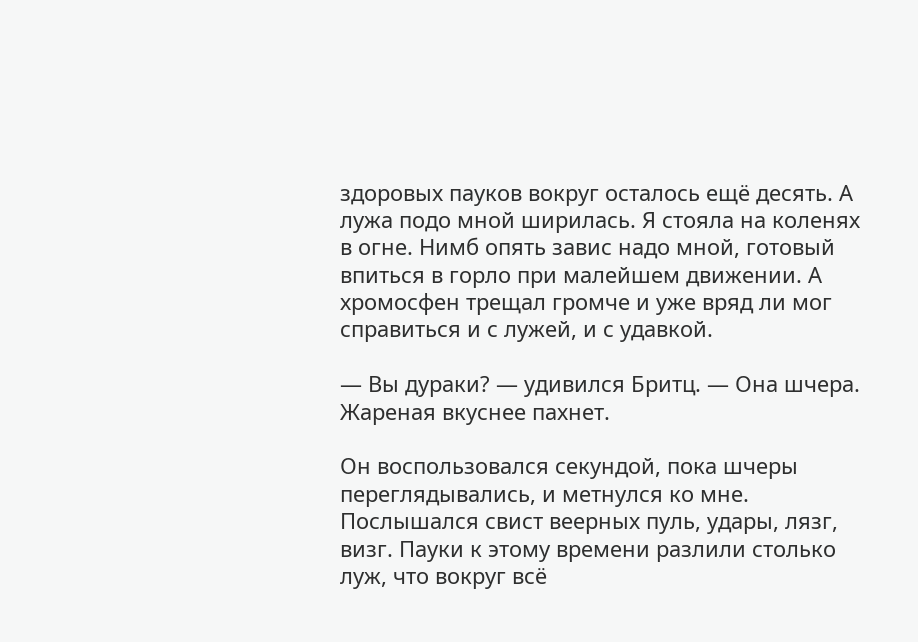здоровых пауков вокруг осталось ещё десять. А лужа подо мной ширилась. Я стояла на коленях в огне. Нимб опять завис надо мной, готовый впиться в горло при малейшем движении. А хромосфен трещал громче и уже вряд ли мог справиться и с лужей, и с удавкой.

— Вы дураки? — удивился Бритц. — Она шчера. Жареная вкуснее пахнет.

Он воспользовался секундой, пока шчеры переглядывались, и метнулся ко мне. Послышался свист веерных пуль, удары, лязг, визг. Пауки к этому времени разлили столько луж, что вокруг всё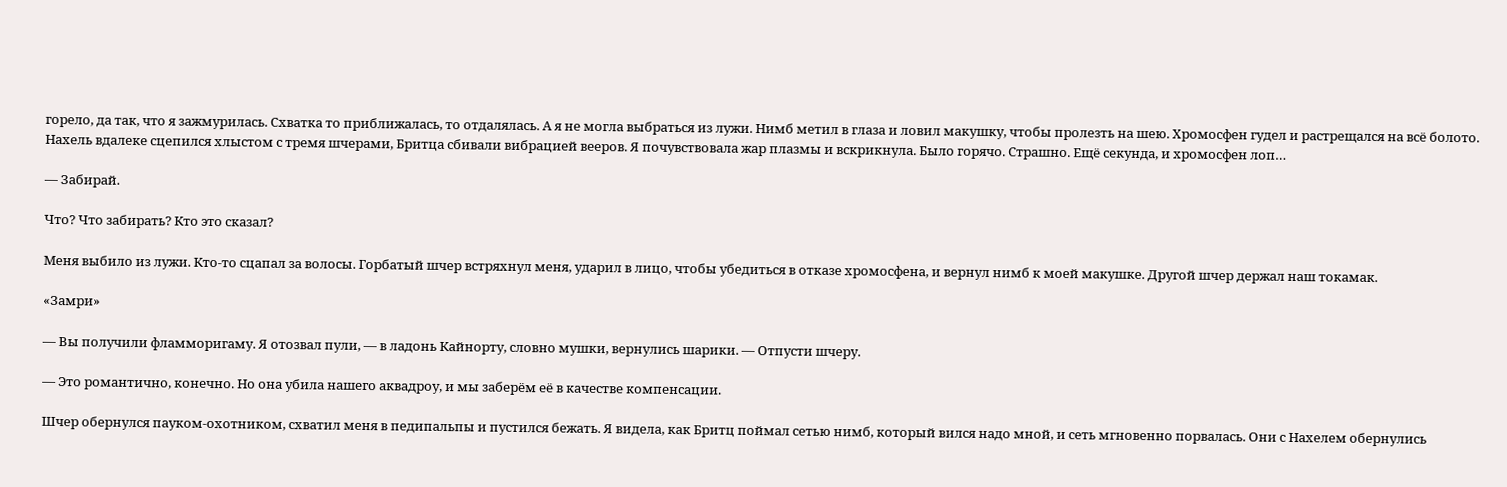горело, да так, что я зажмурилась. Схватка то приближалась, то отдалялась. А я не могла выбраться из лужи. Нимб метил в глаза и ловил макушку, чтобы пролезть на шею. Хромосфен гудел и растрещался на всё болото. Нахель вдалеке сцепился хлыстом с тремя шчерами, Бритца сбивали вибрацией вееров. Я почувствовала жар плазмы и вскрикнула. Было горячо. Страшно. Ещё секунда, и хромосфен лоп…

— Забирай.

Что? Что забирать? Кто это сказал?

Меня выбило из лужи. Кто-то сцапал за волосы. Горбатый шчер встряхнул меня, ударил в лицо, чтобы убедиться в отказе хромосфена, и вернул нимб к моей макушке. Другой шчер держал наш токамак.

«Замри»

— Вы получили фламморигаму. Я отозвал пули, — в ладонь Кайнорту, словно мушки, вернулись шарики. — Отпусти шчеру.

— Это романтично, конечно. Но она убила нашего аквадроу, и мы заберём её в качестве компенсации.

Шчер обернулся пауком-охотником, схватил меня в педипальпы и пустился бежать. Я видела, как Бритц поймал сетью нимб, который вился надо мной, и сеть мгновенно порвалась. Они с Нахелем обернулись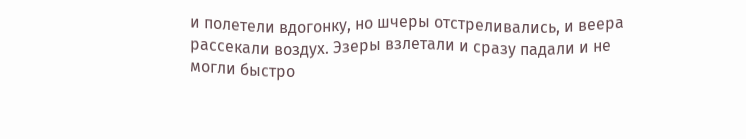и полетели вдогонку, но шчеры отстреливались, и веера рассекали воздух. Эзеры взлетали и сразу падали и не могли быстро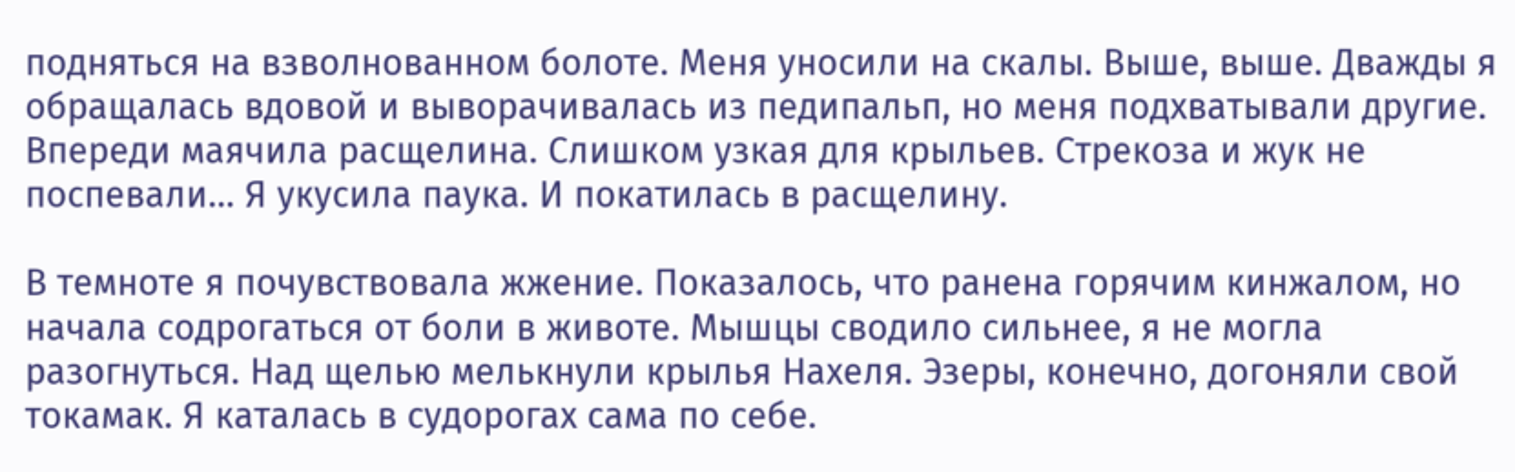подняться на взволнованном болоте. Меня уносили на скалы. Выше, выше. Дважды я обращалась вдовой и выворачивалась из педипальп, но меня подхватывали другие. Впереди маячила расщелина. Слишком узкая для крыльев. Стрекоза и жук не поспевали… Я укусила паука. И покатилась в расщелину.

В темноте я почувствовала жжение. Показалось, что ранена горячим кинжалом, но начала содрогаться от боли в животе. Мышцы сводило сильнее, я не могла разогнуться. Над щелью мелькнули крылья Нахеля. Эзеры, конечно, догоняли свой токамак. Я каталась в судорогах сама по себе.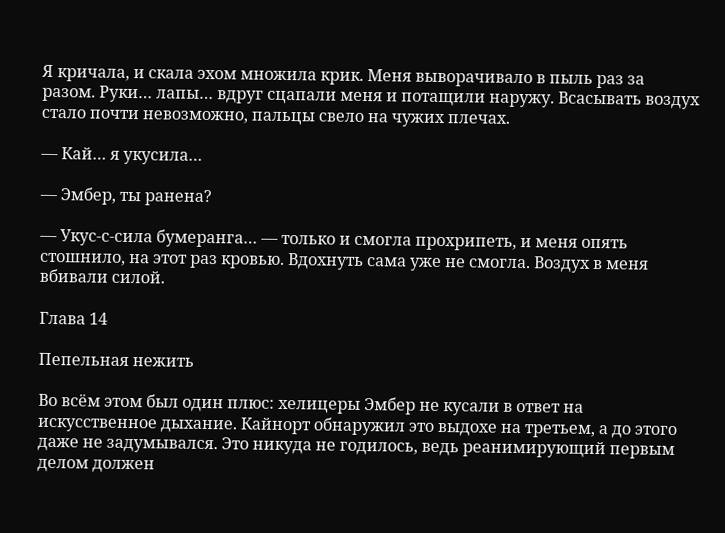Я кричала, и скала эхом множила крик. Меня выворачивало в пыль раз за разом. Руки… лапы… вдруг сцапали меня и потащили наружу. Всасывать воздух стало почти невозможно, пальцы свело на чужих плечах.

— Кай… я укусила…

— Эмбер, ты ранена?

— Укус-с-сила бумеранга… — только и смогла прохрипеть, и меня опять стошнило, на этот раз кровью. Вдохнуть сама уже не смогла. Воздух в меня вбивали силой.

Глава 14

Пепельная нежить

Во всём этом был один плюс: хелицеры Эмбер не кусали в ответ на искусственное дыхание. Кайнорт обнаружил это выдохе на третьем, а до этого даже не задумывался. Это никуда не годилось, ведь реанимирующий первым делом должен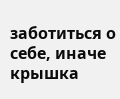заботиться о себе, иначе крышка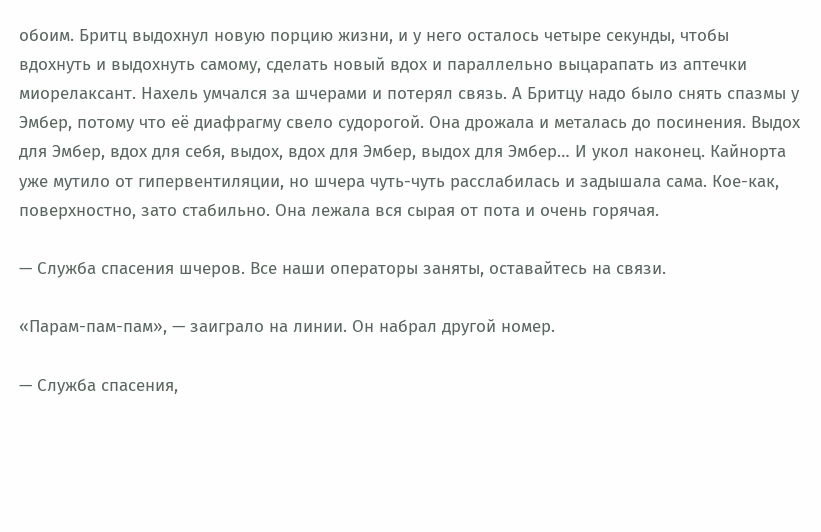обоим. Бритц выдохнул новую порцию жизни, и у него осталось четыре секунды, чтобы вдохнуть и выдохнуть самому, сделать новый вдох и параллельно выцарапать из аптечки миорелаксант. Нахель умчался за шчерами и потерял связь. А Бритцу надо было снять спазмы у Эмбер, потому что её диафрагму свело судорогой. Она дрожала и металась до посинения. Выдох для Эмбер, вдох для себя, выдох, вдох для Эмбер, выдох для Эмбер… И укол наконец. Кайнорта уже мутило от гипервентиляции, но шчера чуть-чуть расслабилась и задышала сама. Кое-как, поверхностно, зато стабильно. Она лежала вся сырая от пота и очень горячая.

— Служба спасения шчеров. Все наши операторы заняты, оставайтесь на связи.

«Парам-пам-пам», — заиграло на линии. Он набрал другой номер.

— Служба спасения,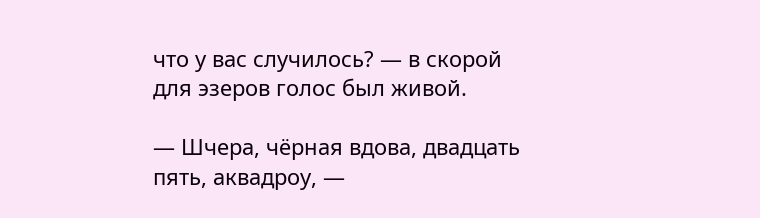что у вас случилось? — в скорой для эзеров голос был живой.

— Шчера, чёрная вдова, двадцать пять, аквадроу, —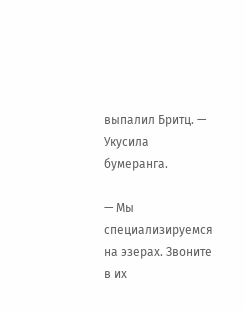выпалил Бритц. — Укусила бумеранга.

— Мы специализируемся на эзерах. Звоните в их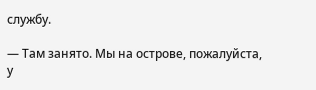службу.

— Там занято. Мы на острове, пожалуйста, у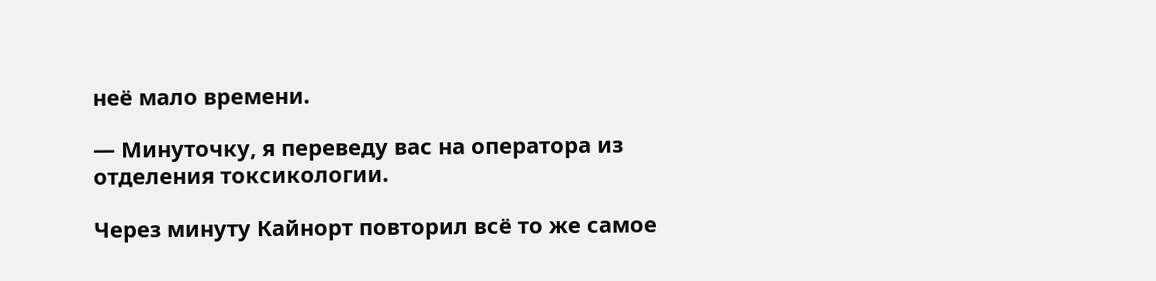неё мало времени.

— Минуточку, я переведу вас на оператора из отделения токсикологии.

Через минуту Кайнорт повторил всё то же самое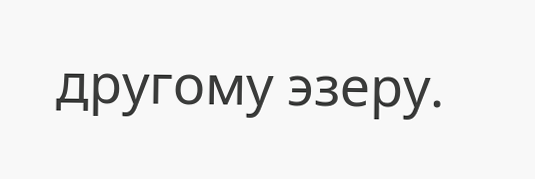другому эзеру.